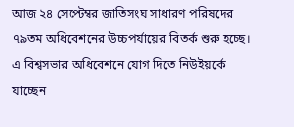আজ ২৪ সেপ্টেম্বর জাতিসংঘ সাধারণ পরিষদের ৭৯তম অধিবেশনের উচ্চপর্যায়ের বিতর্ক শুরু হচ্ছে। এ বিশ্বসভার অধিবেশনে যোগ দিতে নিউইয়র্কে যাচ্ছেন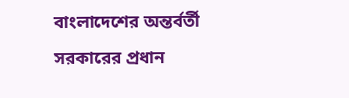বাংলাদেশের অন্তর্বর্তী সরকারের প্রধান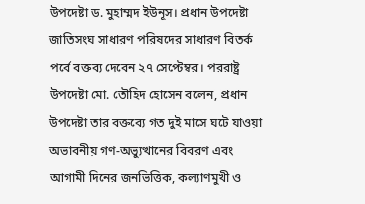উপদেষ্টা ড. মুহাম্মদ ইউনূস। প্রধান উপদেষ্টা জাতিসংঘ সাধারণ পরিষদের সাধারণ বিতর্ক পর্বে বক্তব্য দেবেন ২৭ সেপ্টেম্বর। পররাষ্ট্র উপদেষ্টা মো. তৌহিদ হোসেন বলেন, প্রধান উপদেষ্টা তার বক্তব্যে গত দুই মাসে ঘটে যাওয়া অভাবনীয় গণ-অভ্যুত্থানের বিবরণ এবং আগামী দিনের জনভিত্তিক, কল্যাণমুখী ও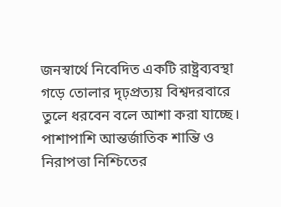জনস্বার্থে নিবেদিত একটি রাষ্ট্রব্যবস্থা গড়ে তোলার দৃঢ়প্রত্যয় বিশ্বদরবারে তুলে ধরবেন বলে আশা করা যাচ্ছে।
পাশাপাশি আন্তর্জাতিক শান্তি ও নিরাপত্তা নিশ্চিতের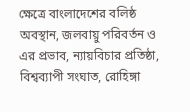ক্ষেত্রে বাংলাদেশের বলিষ্ঠ অবস্থান, জলবায়ু পরিবর্তন ও এর প্রভাব, ন্যায়বিচার প্রতিষ্ঠা, বিশ্বব্যাপী সংঘাত, রোহিঙ্গা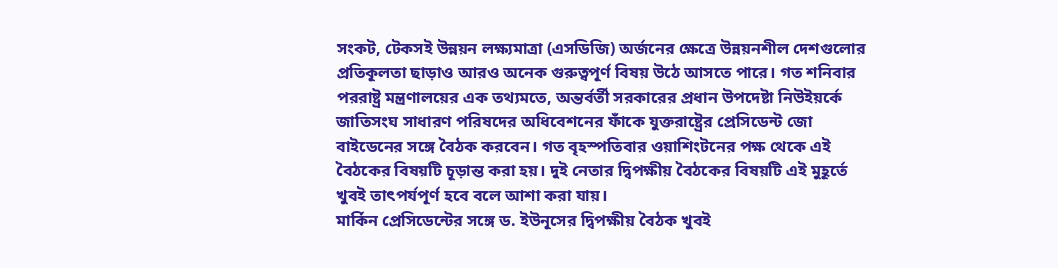সংকট, টেকসই উন্নয়ন লক্ষ্যমাত্রা (এসডিজি) অর্জনের ক্ষেত্রে উন্নয়নশীল দেশগুলোর প্রতিকূলতা ছাড়াও আরও অনেক গুরুত্বপূর্ণ বিষয় উঠে আসতে পারে। গত শনিবার পররাষ্ট্র মন্ত্রণালয়ের এক তথ্যমতে, অন্তর্বর্তী সরকারের প্রধান উপদেষ্টা নিউইয়র্কে জাতিসংঘ সাধারণ পরিষদের অধিবেশনের ফাঁকে যুক্তরাষ্ট্রের প্রেসিডেন্ট জো বাইডেনের সঙ্গে বৈঠক করবেন। গত বৃহস্পতিবার ওয়াশিংটনের পক্ষ থেকে এই বৈঠকের বিষয়টি চূড়ান্ত করা হয়। দুই নেতার দ্বিপক্ষীয় বৈঠকের বিষয়টি এই মুহূর্তে খুবই তাৎপর্যপূর্ণ হবে বলে আশা করা যায়।
মার্কিন প্রেসিডেন্টের সঙ্গে ড. ইউনূসের দ্বিপক্ষীয় বৈঠক খুবই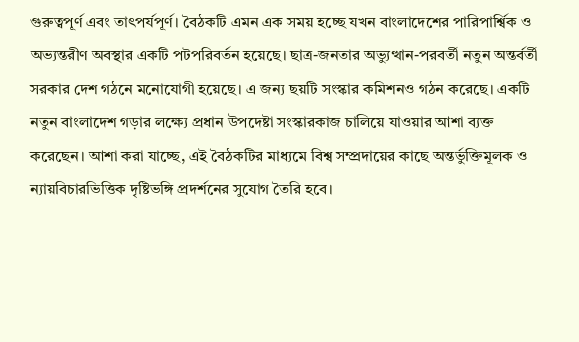গুরুত্বপূর্ণ এবং তাৎপর্যপূর্ণ। বৈঠকটি এমন এক সময় হচ্ছে যখন বাংলাদেশের পারিপার্শ্বিক ও অভ্যন্তরীণ অবস্থার একটি পটপরিবর্তন হয়েছে। ছাত্র-জনতার অভ্যুত্থান-পরবর্তী নতুন অন্তর্বর্তী সরকার দেশ গঠনে মনোযোগী হয়েছে। এ জন্য ছয়টি সংস্কার কমিশনও গঠন করেছে। একটি নতুন বাংলাদেশ গড়ার লক্ষ্যে প্রধান উপদেষ্টা সংস্কারকাজ চালিয়ে যাওয়ার আশা ব্যক্ত করেছেন। আশা করা যাচ্ছে, এই বৈঠকটির মাধ্যমে বিশ্ব সম্প্রদায়ের কাছে অন্তর্ভুক্তিমূলক ও ন্যায়বিচারভিত্তিক দৃষ্টিভঙ্গি প্রদর্শনের সুযোগ তৈরি হবে।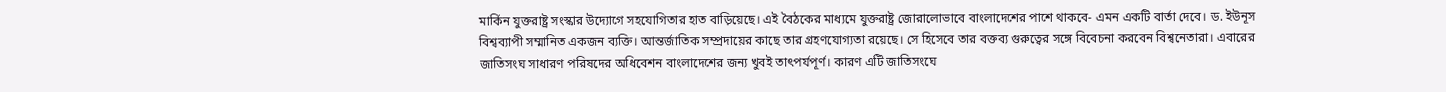মার্কিন যুক্তরাষ্ট্র সংস্কার উদ্যোগে সহযোগিতার হাত বাড়িয়েছে। এই বৈঠকের মাধ্যমে যুক্তরাষ্ট্র জোরালোভাবে বাংলাদেশের পাশে থাকবে- এমন একটি বার্তা দেবে। ড. ইউনূস বিশ্বব্যাপী সম্মানিত একজন ব্যক্তি। আন্তর্জাতিক সম্প্রদায়ের কাছে তার গ্রহণযোগ্যতা রয়েছে। সে হিসেবে তার বক্তব্য গুরুত্বের সঙ্গে বিবেচনা করবেন বিশ্বনেতারা। এবারের জাতিসংঘ সাধারণ পরিষদের অধিবেশন বাংলাদেশের জন্য খুবই তাৎপর্যপূর্ণ। কারণ এটি জাতিসংঘে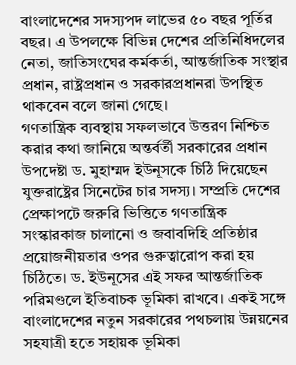বাংলাদেশের সদস্যপদ লাভের ৫০ বছর পূর্তির বছর। এ উপলক্ষে বিভিন্ন দেশের প্রতিনিধিদলের নেতা, জাতিসংঘের কর্মকর্তা, আন্তর্জাতিক সংস্থার প্রধান, রাষ্ট্রপ্রধান ও সরকারপ্রধানরা উপস্থিত থাকবেন বলে জানা গেছে।
গণতান্ত্রিক ব্যবস্থায় সফলভাবে উত্তরণ নিশ্চিত করার কথা জানিয়ে অন্তর্বর্তী সরকারের প্রধান উপদেষ্টা ড. মুহাম্মদ ইউনূসকে চিঠি দিয়েছেন যুক্তরাষ্ট্রের সিনেটের চার সদস্য। সম্প্রতি দেশের প্রেক্ষাপটে জরুরি ভিত্তিতে গণতান্ত্রিক সংস্কারকাজ চালানো ও জবাবদিহি প্রতিষ্ঠার প্রয়োজনীয়তার ওপর গুরুত্বারোপ করা হয় চিঠিতে। ড. ইউনূসের এই সফর আন্তর্জাতিক পরিমণ্ডলে ইতিবাচক ভূমিকা রাখবে। একই সঙ্গে বাংলাদেশের নতুন সরকারের পথচলায় উন্নয়নের সহযাত্রী হতে সহায়ক ভূমিকা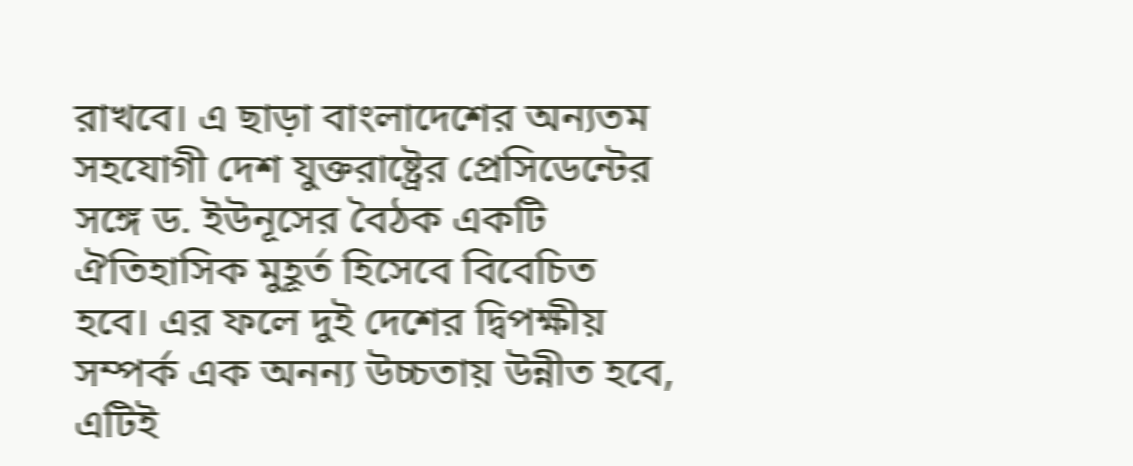রাখবে। এ ছাড়া বাংলাদেশের অন্যতম সহযোগী দেশ যুক্তরাষ্ট্রের প্রেসিডেন্টের সঙ্গে ড. ইউনূসের বৈঠক একটি ঐতিহাসিক মুহূর্ত হিসেবে বিবেচিত হবে। এর ফলে দুই দেশের দ্বিপক্ষীয় সম্পর্ক এক অনন্য উচ্চতায় উন্নীত হবে, এটিই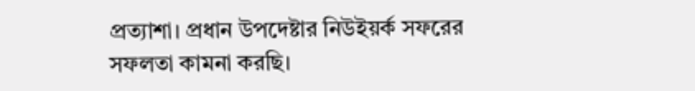প্রত্যাশা। প্রধান উপদেষ্টার নিউইয়র্ক সফরের সফলতা কামনা করছি।